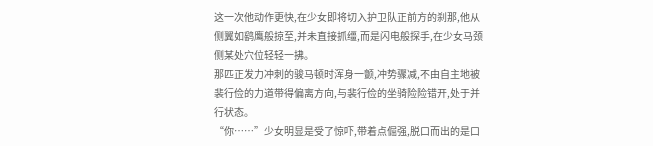这一次他动作更快,在少女即将切入护卫队正前方的刹那,他从侧翼如鹞鹰般掠至,并未直接抓缰,而是闪电般探手,在少女马颈侧某处穴位轻轻一拂。
那匹正发力冲刺的骏马顿时浑身一颤,冲势骤减,不由自主地被裴行俭的力道带得偏离方向,与裴行俭的坐骑险险错开,处于并行状态。
“你……”少女明显是受了惊吓,带着点倔强,脱口而出的是口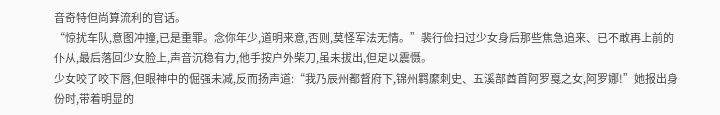音奇特但尚算流利的官话。
“惊扰车队,意图冲撞,已是重罪。念你年少,道明来意,否则,莫怪军法无情。”裴行俭扫过少女身后那些焦急追来、已不敢再上前的仆从,最后落回少女脸上,声音沉稳有力,他手按户外柴刀,虽未拔出,但足以震慑。
少女咬了咬下唇,但眼神中的倔强未减,反而扬声道:“我乃辰州都督府下,锦州羁縻刺史、五溪部酋首阿罗戛之女,阿罗娜!”她报出身份时,带着明显的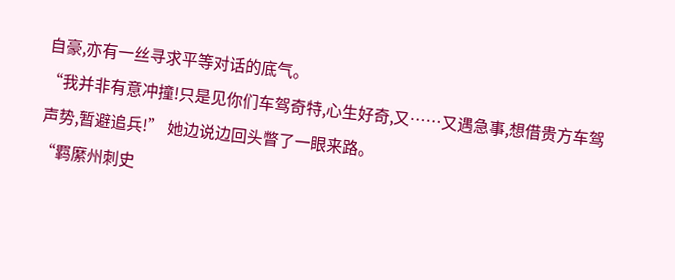自豪,亦有一丝寻求平等对话的底气。
“我并非有意冲撞!只是见你们车驾奇特,心生好奇,又……又遇急事,想借贵方车驾声势,暂避追兵!” 她边说边回头瞥了一眼来路。
“羁縻州刺史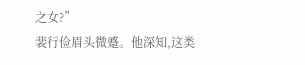之女?”
裴行俭眉头微蹙。他深知,这类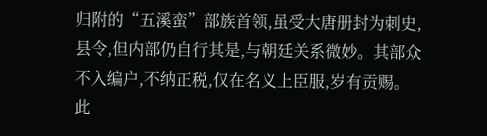归附的“五溪蛮”部族首领,虽受大唐册封为刺史,县令,但内部仍自行其是,与朝廷关系微妙。其部众不入编户,不纳正税,仅在名义上臣服,岁有贡赐。此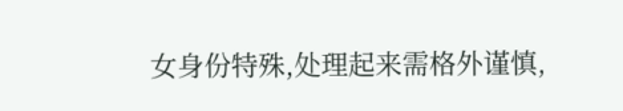女身份特殊,处理起来需格外谨慎,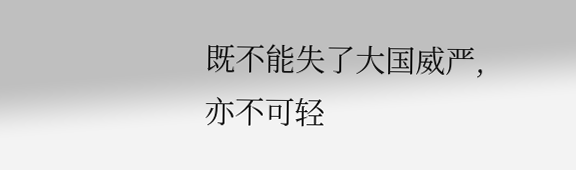既不能失了大国威严,亦不可轻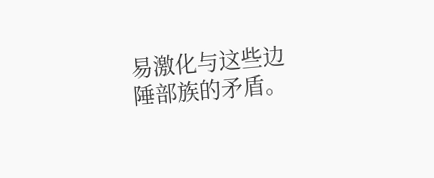易激化与这些边陲部族的矛盾。